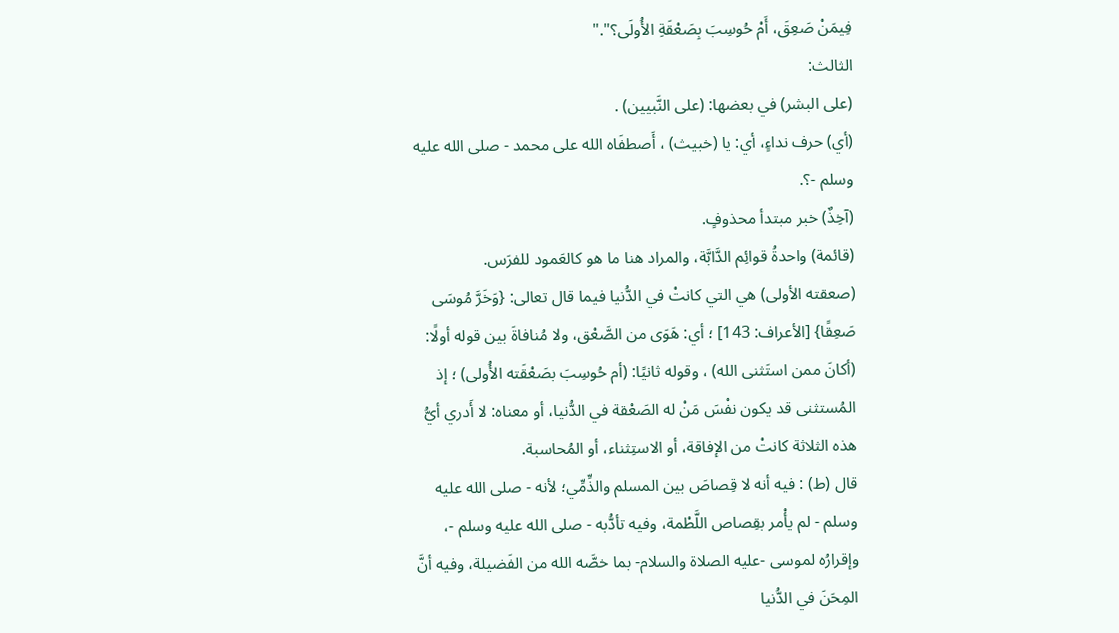فِيمَنْ صَعِقَ، أَمْ حُوسِبَ بِصَعْقَةِ الأُولَى؟"."
الثالث:
(على البشر) في بعضها: (على النَّبيين) .
(أي) حرف نداءٍ، أي: يا (خبيث) ، أَصطفَاه الله على محمد - صلى الله عليه وسلم -؟.
(آخِذٌ) خبر مبتدأ محذوفٍ.
(قائمة) واحدةُ قوائِم الدَّابَّة، والمراد هنا ما هو كالعَمود للفرَس.
(صعقته الأولى) هي التي كانتْ في الدُّنيا فيما قال تعالى: {وَخَرَّ مُوسَى صَعِقًا} [الأعراف: 143] ؛ أي: هَوَى من الصَّعْق، ولا مُنافاةَ بين قوله أولًا: (أكانَ ممن استَثنى الله) ، وقوله ثانيًا: (أم حُوسِبَ بصَعْقَته الأُولى) ؛ إذ المُستثنى قد يكون نفْسَ مَنْ له الصَعْقة في الدُّنيا، أو معناه: لا أَدري أيُّ هذه الثلاثة كانتْ من الإفاقة، أو الاستِثناء، أو المُحاسبة.
قال (ط) : فيه أنه لا قِصاصَ بين المسلم والذِّمِّي؛ لأنه - صلى الله عليه وسلم - لم يأْمر بقِصاص اللَّطْمة، وفيه تأدُّبه - صلى الله عليه وسلم -، وإقرارُه لموسى -عليه الصلاة والسلام- بما خصَّه الله من الفَضيلة، وفيه أنَّ المِحَنَ في الدُّنيا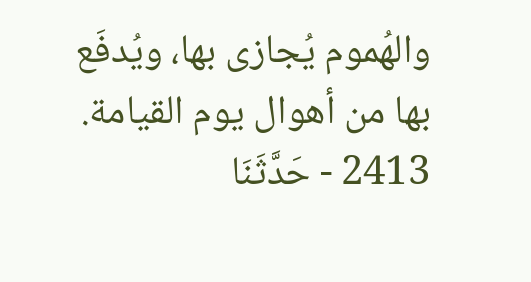والهُموم يُجازى بها، ويُدفَع بها من أهوال يوم القيامة.
2413 - حَدَّثَنَا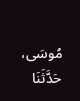مُوسَى، حَدَّثَنَا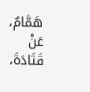هَمَّامٌ، عَنْ قَتَادَةَ،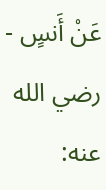عَنْ أَنسٍ - رضي الله عنه: